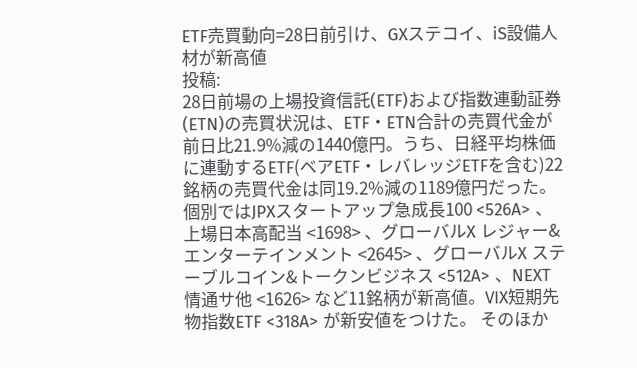ETF売買動向=28日前引け、GXステコイ、iS設備人材が新高値
投稿:
28日前場の上場投資信託(ETF)および指数連動証券(ETN)の売買状況は、ETF・ETN合計の売買代金が前日比21.9%減の1440億円。うち、日経平均株価に連動するETF(ベアETF・レバレッジETFを含む)22銘柄の売買代金は同19.2%減の1189億円だった。 個別ではJPXスタートアップ急成長100 <526A> 、上場日本高配当 <1698> 、グローバルX レジャー&エンターテインメント <2645> 、グローバルX ステーブルコイン&トークンビジネス <512A> 、NEXT 情通サ他 <1626> など11銘柄が新高値。VIX短期先物指数ETF <318A> が新安値をつけた。 そのほか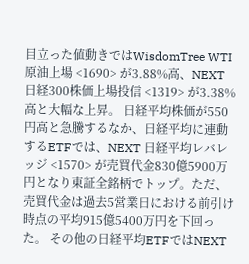目立った値動きではWisdomTree WTI 原油上場 <1690> が3.88%高、NEXT 日経300株価上場投信 <1319> が3.38%高と大幅な上昇。 日経平均株価が550円高と急騰するなか、日経平均に連動するETFでは、NEXT 日経平均レバレッジ <1570> が売買代金830億5900万円となり東証全銘柄でトップ。ただ、売買代金は過去5営業日における前引け時点の平均915億5400万円を下回った。 その他の日経平均ETFではNEXT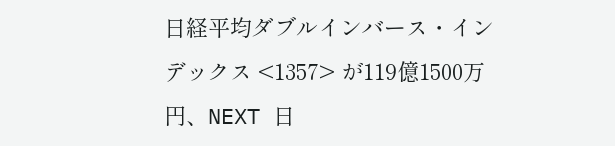日経平均ダブルインバース・インデックス <1357> が119億1500万円、NEXT 日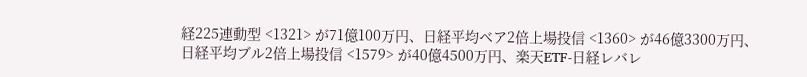経225連動型 <1321> が71億100万円、日経平均ベア2倍上場投信 <1360> が46億3300万円、日経平均ブル2倍上場投信 <1579> が40億4500万円、楽天ETF-日経レバレ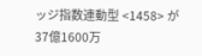ッジ指数連動型 <1458> が37億1600万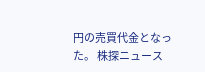円の売買代金となった。 株探ニュース